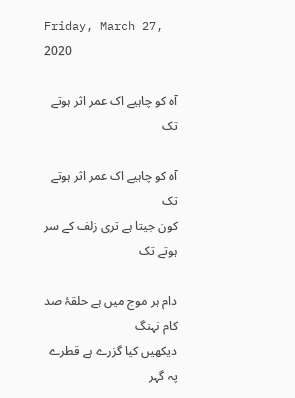Friday, March 27, 2020

آہ کو چاہیے اک عمر اثر ہوتے تک

آہ کو چاہیے اک عمر اثر ہوتے تک
کون جیتا ہے تری زلف کے سر ہوتے تک

دام ہر موج میں ہے حلقۂ صد کام نہنگ
دیکھیں کیا گزرے ہے قطرے پہ گہر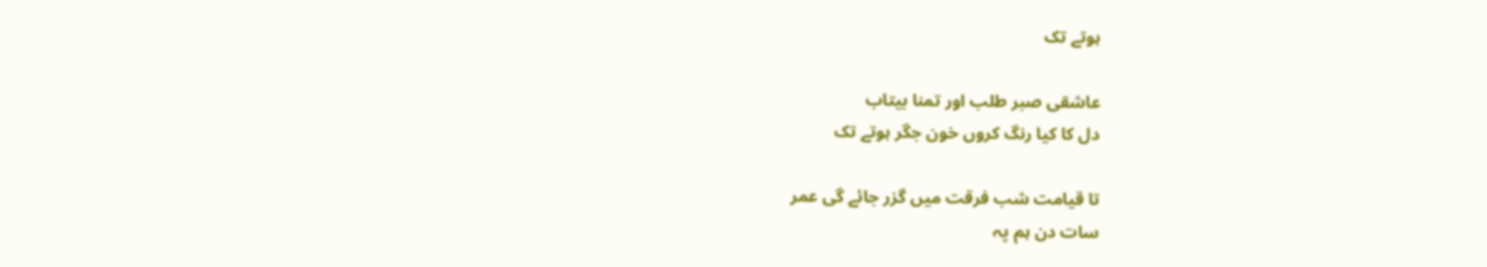ہوتے تک

عاشقی صبر طلب اور تمنا بیتاب
دل کا کیا رنگ کروں خون جگر ہوتے تک

تا قیامت شب فرقت میں گزر جائے گی عمر
سات دن ہم پہ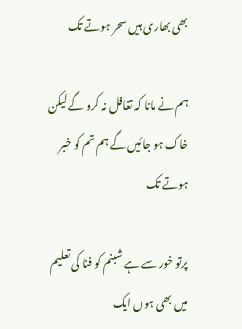بھی بھاری ہیں سحر ہوتے تک

ہم نے مانا کہ تغافل نہ کرو گے لیکن
خاک ہو جائیں گے ہم تم کو خبر ہوتے تک

پرتو خور سے ہے شبنم کو فنا کی تعلیم
میں بھی ہوں ایک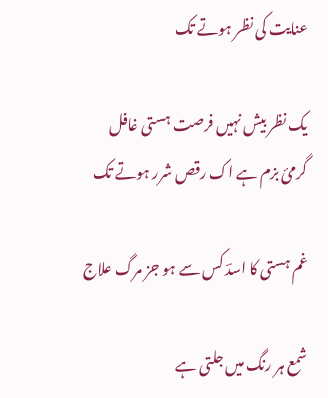عنایت کی نظر ہوتے تک

یک نظر بیش نہیں فرصت ہستی غافل
گرمیٔ بزم ہے اک رقص شرر ہوتے تک

غم ہستی کا اسدؔ کس سے ہو جز مرگ علاج

شمع ہر رنگ میں جلتی ہے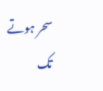سحر ہوتے تک